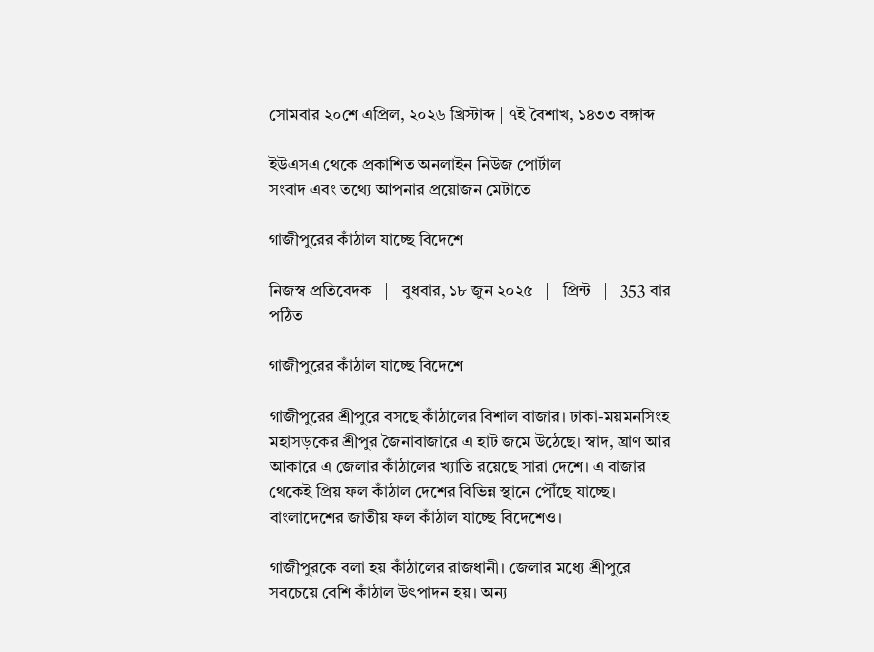সোমবার ২০শে এপ্রিল, ২০২৬ খ্রিস্টাব্দ | ৭ই বৈশাখ, ১৪৩৩ বঙ্গাব্দ

ইউএসএ থেকে প্রকাশিত অনলাইন নিউজ পোর্টাল
সংবাদ এবং তথ্যে আপনার প্রয়োজন মেটাতে

গাজীপুরের কাঁঠাল যাচ্ছে বিদেশে

নিজস্ব প্রতিবেদক   |   বুধবার, ১৮ জুন ২০২৫   |   প্রিন্ট   |   353 বার পঠিত

গাজীপুরের কাঁঠাল যাচ্ছে বিদেশে

গাজীপুরের শ্রীপুরে বসছে কাঁঠালের বিশাল বাজার। ঢাকা-ময়মনসিংহ মহাসড়কের শ্রীপুর জৈনাবাজারে এ হাট জমে উঠেছে। স্বাদ, ঘ্রাণ আর আকারে এ জেলার কাঁঠালের খ্যাতি রয়েছে সারা দেশে। এ বাজার থেকেই প্রিয় ফল কাঁঠাল দেশের বিভিন্ন স্থানে পৌঁছে যাচ্ছে। বাংলাদেশের জাতীয় ফল কাঁঠাল যাচ্ছে বিদেশেও।

গাজীপুরকে বলা হয় কাঁঠালের রাজধানী। জেলার মধ্যে শ্রীপুরে সবচেয়ে বেশি কাঁঠাল উৎপাদন হয়। অন্য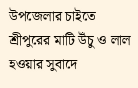উপজেলার চাইতে শ্রীপুরের মাটি উঁচু ও লাল হওয়ার সুবাদে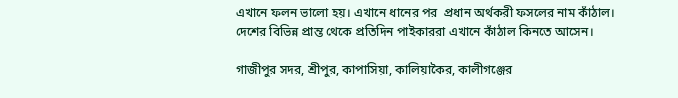এখানে ফলন ভালো হয়। এখানে ধানের পর  প্রধান অর্থকরী ফসলের নাম কাঁঠাল। দেশের বিভিন্ন প্রান্ত থেকে প্রতিদিন পাইকাররা এখানে কাঁঠাল কিনতে আসেন।

গাজীপুর সদর, শ্রীপুর, কাপাসিয়া, কালিয়াকৈর, কালীগঞ্জের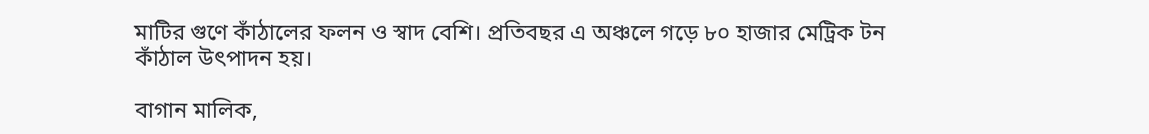মাটির গুণে কাঁঠালের ফলন ও স্বাদ বেশি। প্রতিবছর এ অঞ্চলে গড়ে ৮০ হাজার মেট্রিক টন কাঁঠাল উৎপাদন হয়।

বাগান মালিক,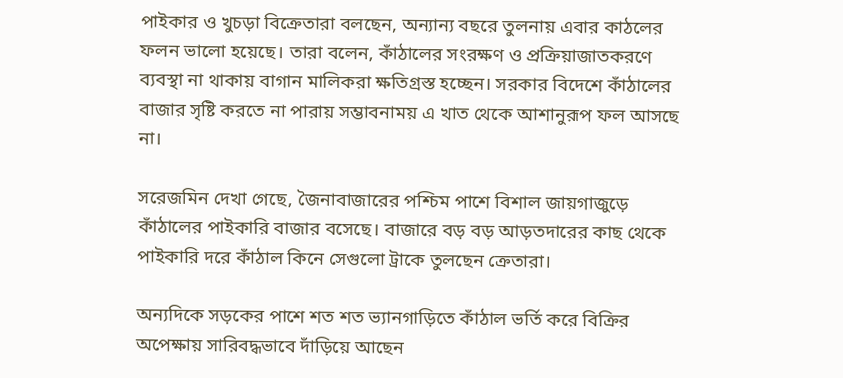পাইকার ও খুচড়া বিক্রেতারা বলছেন, অন্যান্য বছরে তুলনায় এবার কাঠলের ফলন ভালো হয়েছে। তারা বলেন, কাঁঠালের সংরক্ষণ ও প্রক্রিয়াজাতকরণে ব্যবস্থা না থাকায় বাগান মালিকরা ক্ষতিগ্রস্ত হচ্ছেন। সরকার বিদেশে কাঁঠালের বাজার সৃষ্টি করতে না পারায় সম্ভাবনাময় এ খাত থেকে আশানুরূপ ফল আসছে না।

সরেজমিন দেখা গেছে, জৈনাবাজারের পশ্চিম পাশে বিশাল জায়গাজুড়ে কাঁঠালের পাইকারি বাজার বসেছে। বাজারে বড় বড় আড়তদারের কাছ থেকে পাইকারি দরে কাঁঠাল কিনে সেগুলো ট্রাকে তুলছেন ক্রেতারা।

অন্যদিকে সড়কের পাশে শত শত ভ্যানগাড়িতে কাঁঠাল ভর্তি করে বিক্রির অপেক্ষায় সারিবদ্ধভাবে দাঁড়িয়ে আছেন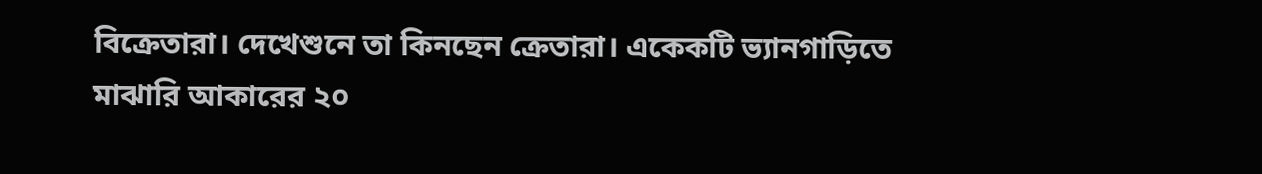বিক্রেতারা। দেখেশুনে তা কিনছেন ক্রেতারা। একেকটি ভ্যানগাড়িতে মাঝারি আকারের ২০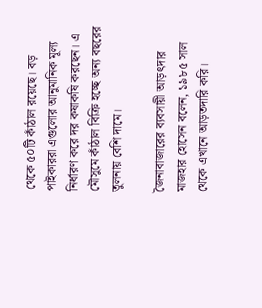থেকে ৫০টি কাঁঠাল রয়েছে। বড় পাইকাররা এগুলোর আনুমানিক মূল্য নির্ধারণ করে দর কষাকষি করছেন। এ মৌসুমে কাঁঠাল বিক্রি হচ্ছে অন্য বছরের তুলনায় বেশি দামে।

জৈনাবাজারের ব্যবসায়ী আড়ৎদার মাজহার হোসেন বলেন, ১৯৮৫ সাল থেকে এখানে আড়তদারি করি।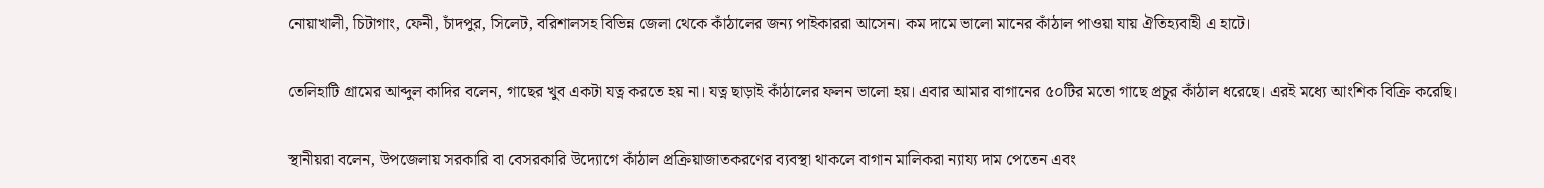নোয়াখালী, চিটাগাং, ফেনী, চাঁদপুর, সিলেট, বরিশালসহ বিভিন্ন জেলা থেকে কাঁঠালের জন্য পাইকাররা আসেন। কম দামে ভালো মানের কাঁঠাল পাওয়া যায় ঐতিহ্যবাহী এ হাটে।

তেলিহাটি গ্রামের আব্দুল কাদির বলেন, গাছের খুব একটা যত্ন করতে হয় না। যত্ন ছাড়াই কাঁঠালের ফলন ভালো হয়। এবার আমার বাগানের ৫০টির মতো গাছে প্রচুর কাঁঠাল ধরেছে। এরই মধ্যে আংশিক বিক্রি করেছি।

স্থানীয়রা বলেন, উপজেলায় সরকারি বা বেসরকারি উদ্যোগে কাঁঠাল প্রক্রিয়াজাতকরণের ব্যবস্থা থাকলে বাগান মালিকরা ন্যায্য দাম পেতেন এবং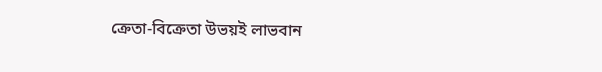ক্রেতা-বিক্রেতা উভয়ই লাভবান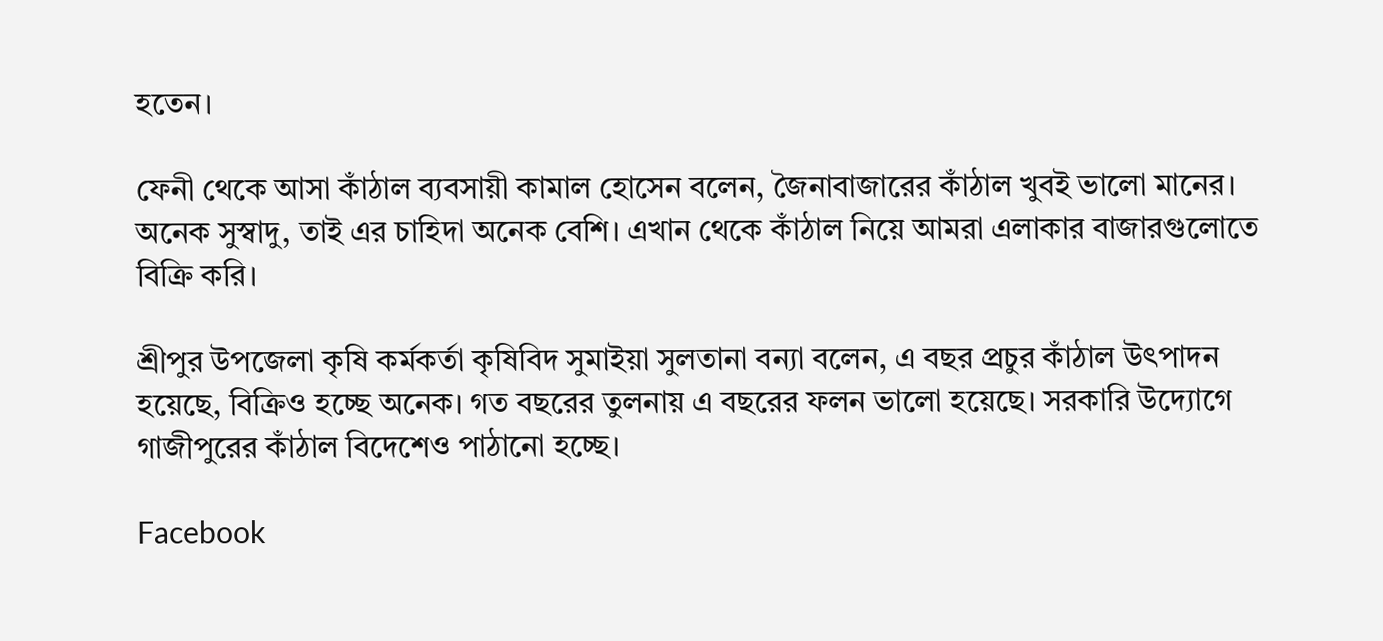হতেন।

ফেনী থেকে আসা কাঁঠাল ব্যবসায়ী কামাল হোসেন বলেন, জৈনাবাজারের কাঁঠাল খুবই ভালো মানের। অনেক সুস্বাদু, তাই এর চাহিদা অনেক বেশি। এখান থেকে কাঁঠাল নিয়ে আমরা এলাকার বাজারগুলোতে বিক্রি করি।

শ্রীপুর উপজেলা কৃষি কর্মকর্তা কৃষিবিদ সুমাইয়া সুলতানা বন্যা বলেন, এ বছর প্রচুর কাঁঠাল উৎপাদন হয়েছে, বিক্রিও হচ্ছে অনেক। গত বছরের তুলনায় এ বছরের ফলন ভালো হয়েছে। সরকারি উদ্যোগে গাজীপুরের কাঁঠাল বিদেশেও পাঠানো হচ্ছে।

Facebook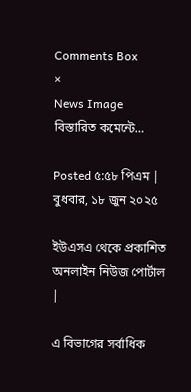Comments Box
×
News Image
বিস্তারিত কমেন্টে…

Posted ৫:৫৮ পিএম | বুধবার, ১৮ জুন ২০২৫

ইউএসএ থেকে প্রকাশিত অনলাইন নিউজ পোর্টাল |

এ বিভাগের সর্বাধিক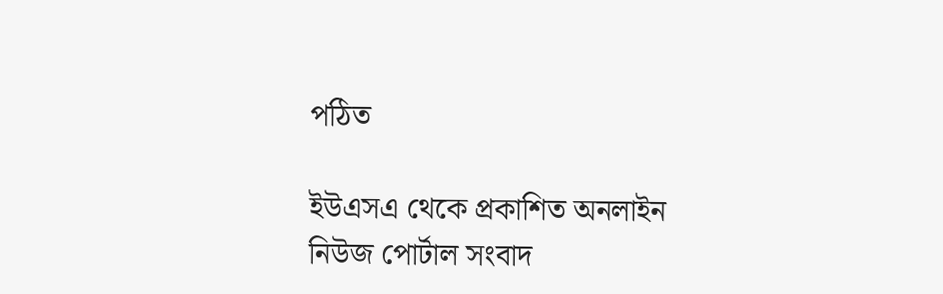পঠিত

ইউএসএ থেকে প্রকাশিত অনলাইন নিউজ পোর্টাল সংবাদ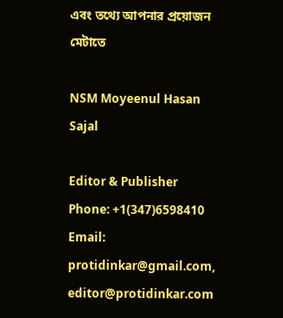এবং তথ্যে আপনার প্রয়োজন মেটাতে

NSM Moyeenul Hasan Sajal

Editor & Publisher
Phone: +1(347)6598410
Email: protidinkar@gmail.com, editor@protidinkar.com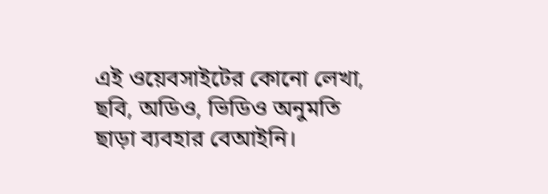এই ওয়েবসাইটের কোনো লেখা, ছবি, অডিও, ভিডিও অনুমতি ছাড়া ব্যবহার বেআইনি।